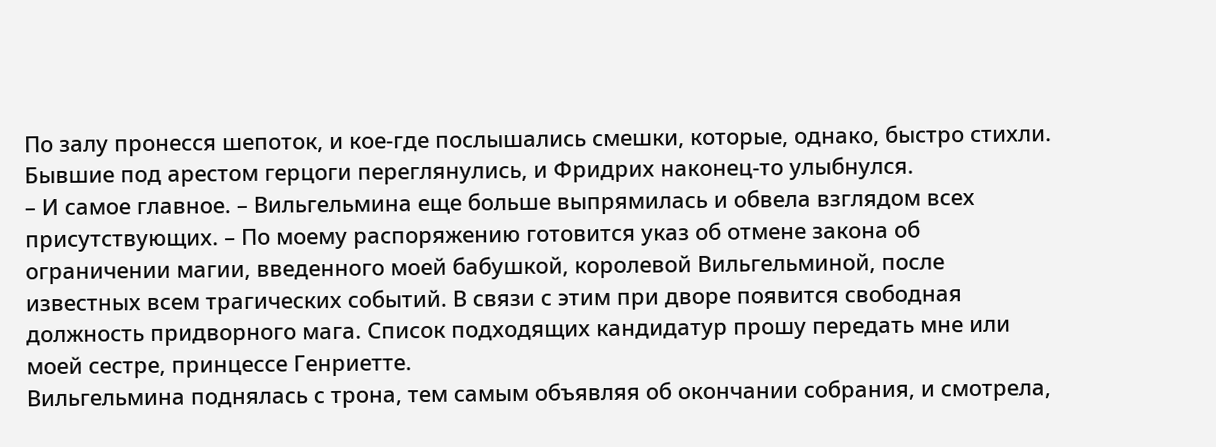По залу пронесся шепоток, и кое-где послышались смешки, которые, однако, быстро стихли. Бывшие под арестом герцоги переглянулись, и Фридрих наконец-то улыбнулся.
– И самое главное. – Вильгельмина еще больше выпрямилась и обвела взглядом всех присутствующих. – По моему распоряжению готовится указ об отмене закона об ограничении магии, введенного моей бабушкой, королевой Вильгельминой, после известных всем трагических событий. В связи с этим при дворе появится свободная должность придворного мага. Список подходящих кандидатур прошу передать мне или моей сестре, принцессе Генриетте.
Вильгельмина поднялась с трона, тем самым объявляя об окончании собрания, и смотрела,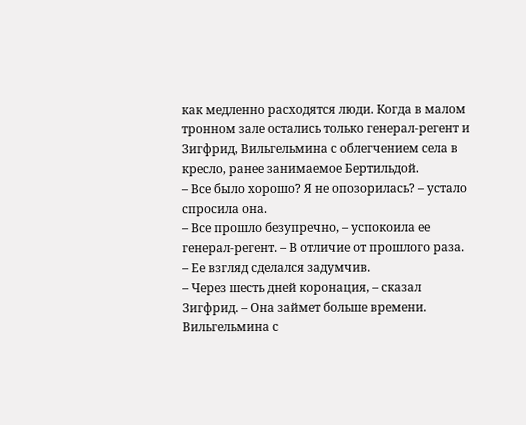как медленно расходятся люди. Когда в малом тронном зале остались только генерал-регент и Зигфрид, Вильгельмина с облегчением села в кресло, ранее занимаемое Бертильдой.
– Все было хорошо? Я не опозорилась? – устало спросила она.
– Все прошло безупречно, – успокоила ее генерал-регент. – В отличие от прошлого раза. – Ее взгляд сделался задумчив.
– Через шесть дней коронация, – сказал Зигфрид. – Она займет больше времени.
Вильгельмина с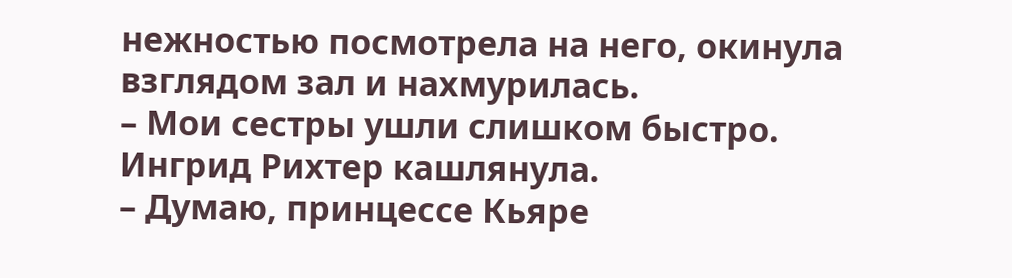нежностью посмотрела на него, окинула взглядом зал и нахмурилась.
– Мои сестры ушли слишком быстро.
Ингрид Рихтер кашлянула.
– Думаю, принцессе Кьяре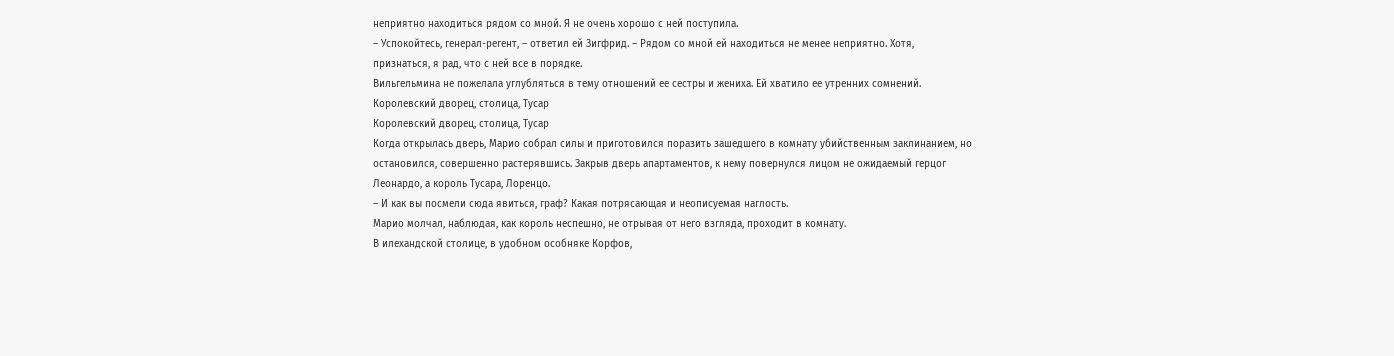неприятно находиться рядом со мной. Я не очень хорошо с ней поступила.
– Успокойтесь, генерал-регент, – ответил ей Зигфрид. – Рядом со мной ей находиться не менее неприятно. Хотя, признаться, я рад, что с ней все в порядке.
Вильгельмина не пожелала углубляться в тему отношений ее сестры и жениха. Ей хватило ее утренних сомнений.
Королевский дворец, столица, Тусар
Королевский дворец, столица, Тусар
Когда открылась дверь, Марио собрал силы и приготовился поразить зашедшего в комнату убийственным заклинанием, но остановился, совершенно растерявшись. Закрыв дверь апартаментов, к нему повернулся лицом не ожидаемый герцог Леонардо, а король Тусара, Лоренцо.
– И как вы посмели сюда явиться, граф? Какая потрясающая и неописуемая наглость.
Марио молчал, наблюдая, как король неспешно, не отрывая от него взгляда, проходит в комнату.
В илехандской столице, в удобном особняке Корфов,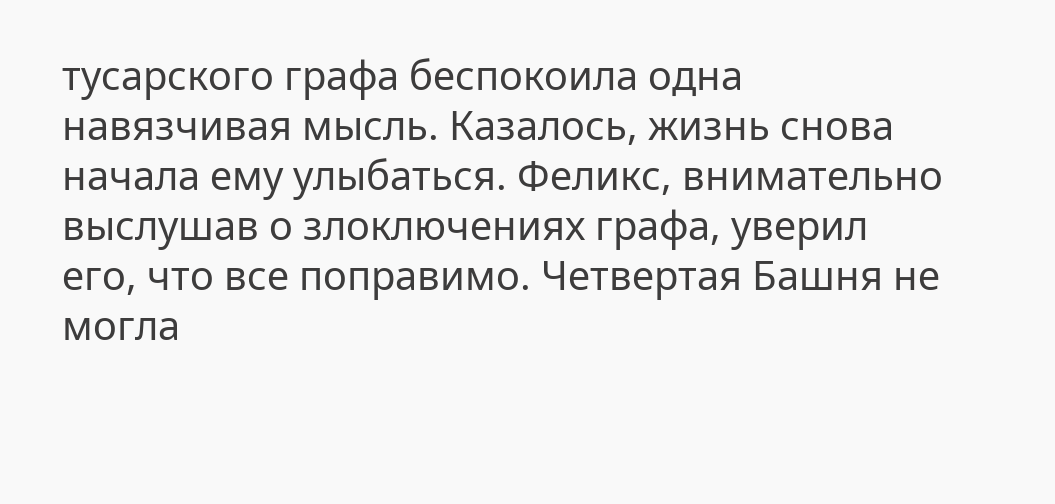тусарского графа беспокоила одна навязчивая мысль. Казалось, жизнь снова начала ему улыбаться. Феликс, внимательно выслушав о злоключениях графа, уверил его, что все поправимо. Четвертая Башня не могла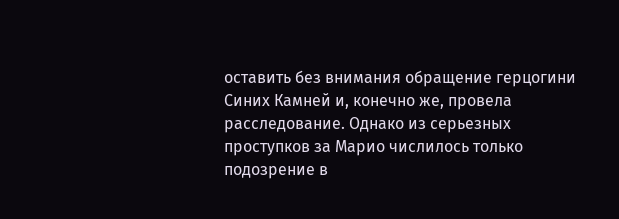оставить без внимания обращение герцогини Синих Камней и, конечно же, провела расследование. Однако из серьезных проступков за Марио числилось только подозрение в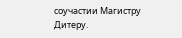соучастии Магистру Дитеру.